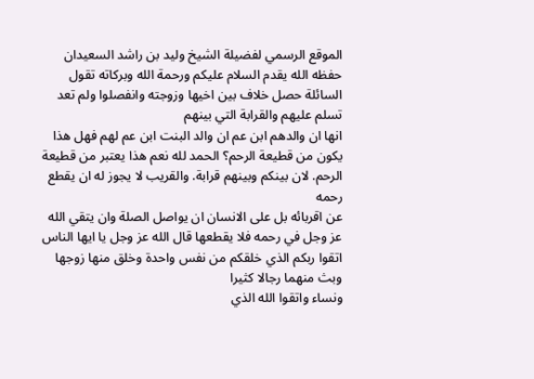الموقع الرسمي لفضيلة الشيخ وليد بن راشد السعيدان حفظه الله يقدم السلام عليكم ورحمة الله وبركاته تقول السائلة حصل خلاف بين اخيها وزوجته وانفصلوا ولم تعد تسلم عليهم والقرابة التي بينهم
انها ان والدهم ابن عم ان والد البنت ابن عم لهم فهل هذا يكون من قطيعة الرحم؟ الحمد لله نعم هذا يعتبر من قطيعة الرحم. لان بينكم وبينهم قرابة. والقريب لا يجوز له ان يقطع رحمه
عن اقربائه بل على الانسان ان يواصل الصلة وان يتقي الله عز وجل في رحمه فلا يقطعها قال الله عز وجل يا ايها الناس اتقوا ربكم الذي خلقكم من نفس واحدة وخلق منها زوجها وبث منهما رجالا كثيرا
ونساء واتقوا الله الذي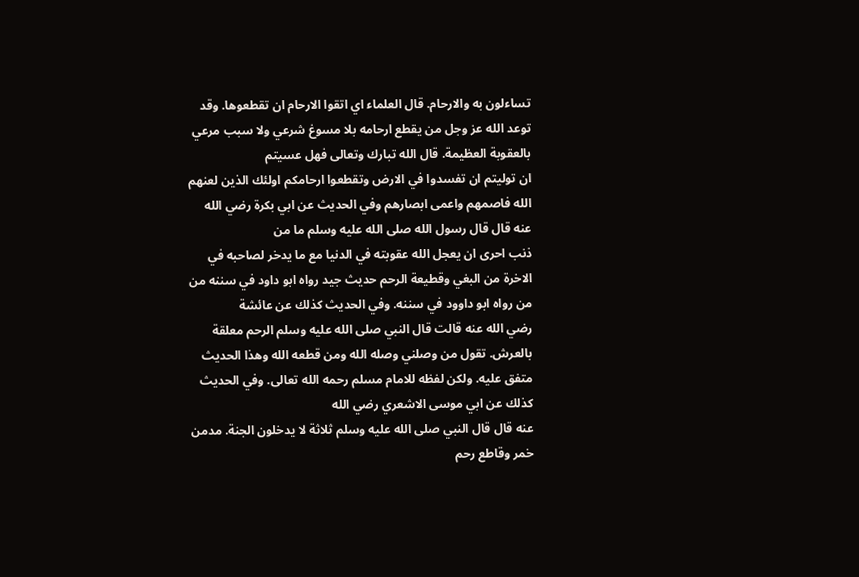تساءلون به والارحام. قال العلماء اي اتقوا الارحام ان تقطعوها. وقد توعد الله عز وجل من يقطع ارحامه بلا مسوغ شرعي ولا سبب مرعي بالعقوبة العظيمة. قال الله تبارك وتعالى فهل عسيتم
ان توليتم ان تفسدوا في الارض وتقطعوا ارحامكم اولئك الذين لعنهم الله فاصمهم واعمى ابصارهم وفي الحديث عن ابي بكرة رضي الله عنه قال قال رسول الله صلى الله عليه وسلم ما من
ذنب احرى ان يعجل الله عقوبته في الدنيا مع ما يدخر لصاحبه في الاخرة من البغي وقطيعة الرحم حديث جيد رواه ابو داود في سننه من من رواه ابو داوود في سننه. وفي الحديث كذلك عن عائشة
رضي الله عنه قالت قال النبي صلى الله عليه وسلم الرحم معلقة بالعرش. تقول من وصلني وصله الله ومن قطعه الله وهذا الحديث متفق عليه. ولكن لفظه للامام مسلم رحمه الله تعالى. وفي الحديث كذلك عن ابي موسى الاشعري رضي الله
عنه قال قال النبي صلى الله عليه وسلم ثلاثة لا يدخلون الجنة. مدمن خمر وقاطع رحم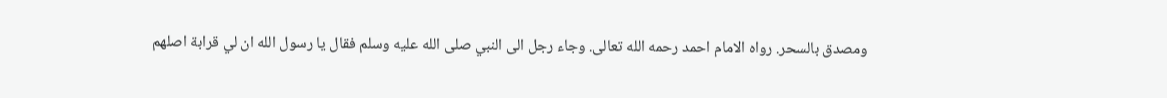ومصدق بالسحر. رواه الامام احمد رحمه الله تعالى. وجاء رجل الى النبي صلى الله عليه وسلم فقال يا رسول الله ان لي قرابة اصلهم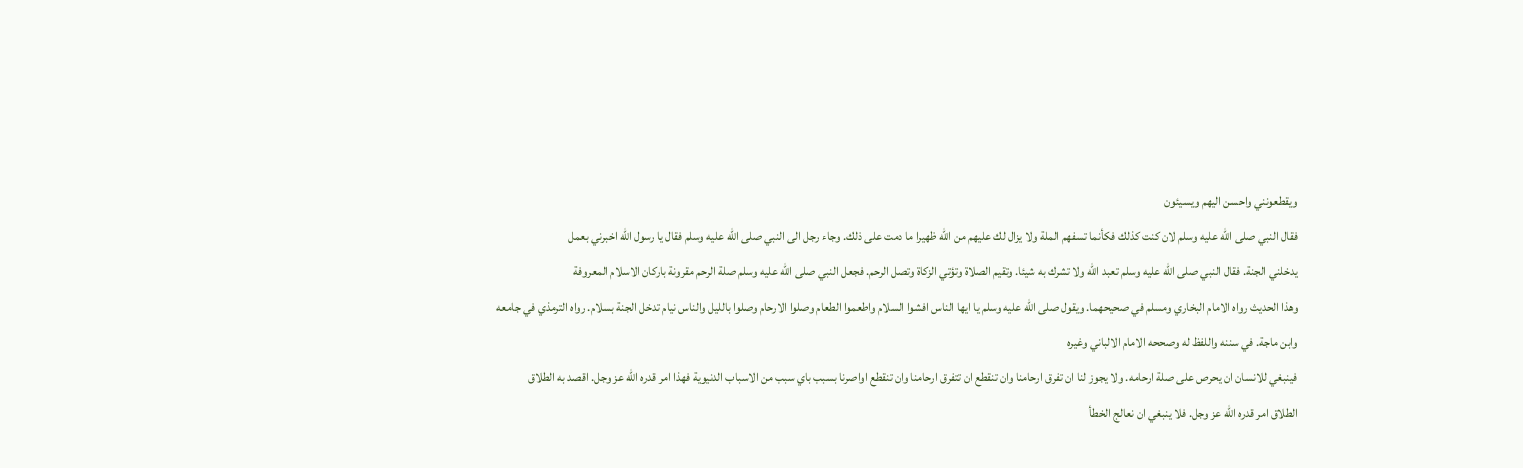ويقطعونني واحسن اليهم ويسيئون
فقال النبي صلى الله عليه وسلم لان كنت كذلك فكأنما تسفهم الملة ولا يزال لك عليهم من الله ظهيرا ما دمت على ذلك. وجاء رجل الى النبي صلى الله عليه وسلم فقال يا رسول الله اخبرني بعمل
يدخلني الجنة. فقال النبي صلى الله عليه وسلم تعبد الله ولا تشرك به شيئا. وتقيم الصلاة وتؤتي الزكاة وتصل الرحم. فجعل النبي صلى الله عليه وسلم صلة الرحم مقرونة باركان الاسلام المعروفة
وهذا الحديث رواه الامام البخاري ومسلم في صحيحهما. ويقول صلى الله عليه وسلم يا ايها الناس افشوا السلام واطعموا الطعام وصلوا الارحام وصلوا بالليل والناس نيام تدخل الجنة بسلام. رواه الترمذي في جامعه وابن ماجة. في سننه واللفظ له وصححه الامام الالباني وغيره
فينبغي للانسان ان يحرص على صلة ارحامه. ولا يجوز لنا ان تفرق ارحامنا وان تنقطع ان تتفرق ارحامنا وان تنقطع اواصرنا بسبب باي سبب من الاسباب الدنيوية فهذا امر قدره الله عز وجل. اقصد به الطلاق
الطلاق امر قدره الله عز وجل. فلا ينبغي ان نعالج الخطأ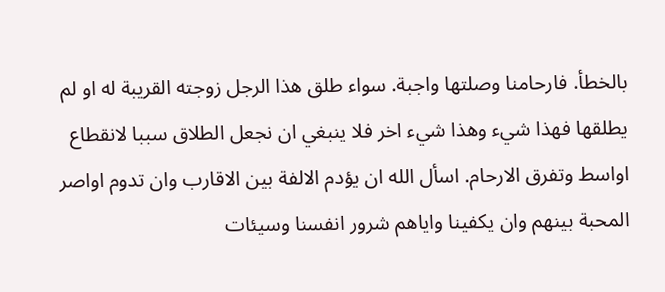بالخطأ. فارحامنا وصلتها واجبة. سواء طلق هذا الرجل زوجته القريبة له او لم يطلقها فهذا شيء وهذا شيء اخر فلا ينبغي ان نجعل الطلاق سببا لانقطاع
اواسط وتفرق الارحام. اسأل الله ان يؤدم الالفة بين الاقارب وان تدوم اواصر المحبة بينهم وان يكفينا واياهم شرور انفسنا وسيئات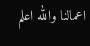اعمالنا والله اعلم